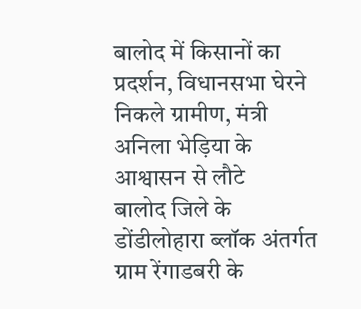बालोद में किसानों का प्रदर्शन, विधानसभा घेरने निकले ग्रामीण, मंत्री अनिला भेड़िया के आश्वासन से लौटे
बालोद जिले के डोंडीलोहारा ब्लॉक अंतर्गत ग्राम रेंगाडबरी के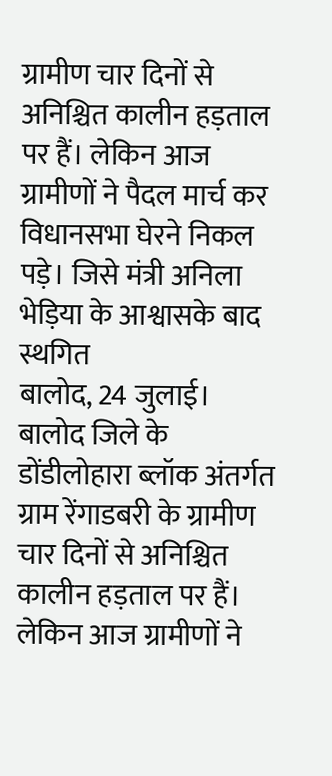ग्रामीण चार दिनों से अनिश्चित कालीन हड़ताल पर हैं। लेकिन आज ग्रामीणों ने पैदल मार्च कर विधानसभा घेरने निकल पड़े। जिसे मंत्री अनिला भेड़िया के आश्वासके बाद स्थगित
बालोद, 24 जुलाई। बालोद जिले के डोंडीलोहारा ब्लॉक अंतर्गत ग्राम रेंगाडबरी के ग्रामीण चार दिनों से अनिश्चित कालीन हड़ताल पर हैं। लेकिन आज ग्रामीणों ने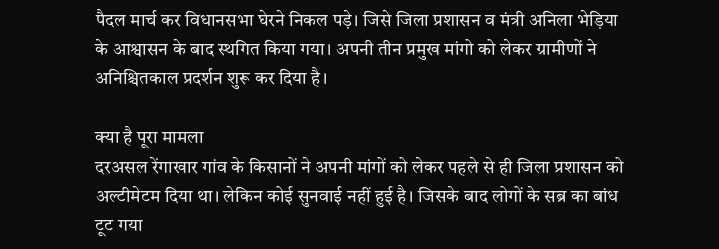पैदल मार्च कर विधानसभा घेरने निकल पड़े। जिसे जिला प्रशासन व मंत्री अनिला भेड़िया के आश्वासन के बाद स्थगित किया गया। अपनी तीन प्रमुख मांगो को लेकर ग्रामीणों ने अनिश्चितकाल प्रदर्शन शुरू कर दिया है।

क्या है पूरा मामला
दरअसल रेंगाखार गांव के किसानों ने अपनी मांगों को लेकर पहले से ही जिला प्रशासन को अल्टीमेटम दिया था। लेकिन कोई सुनवाई नहीं हुई है। जिसके बाद लोगों के सब्र का बांध टूट गया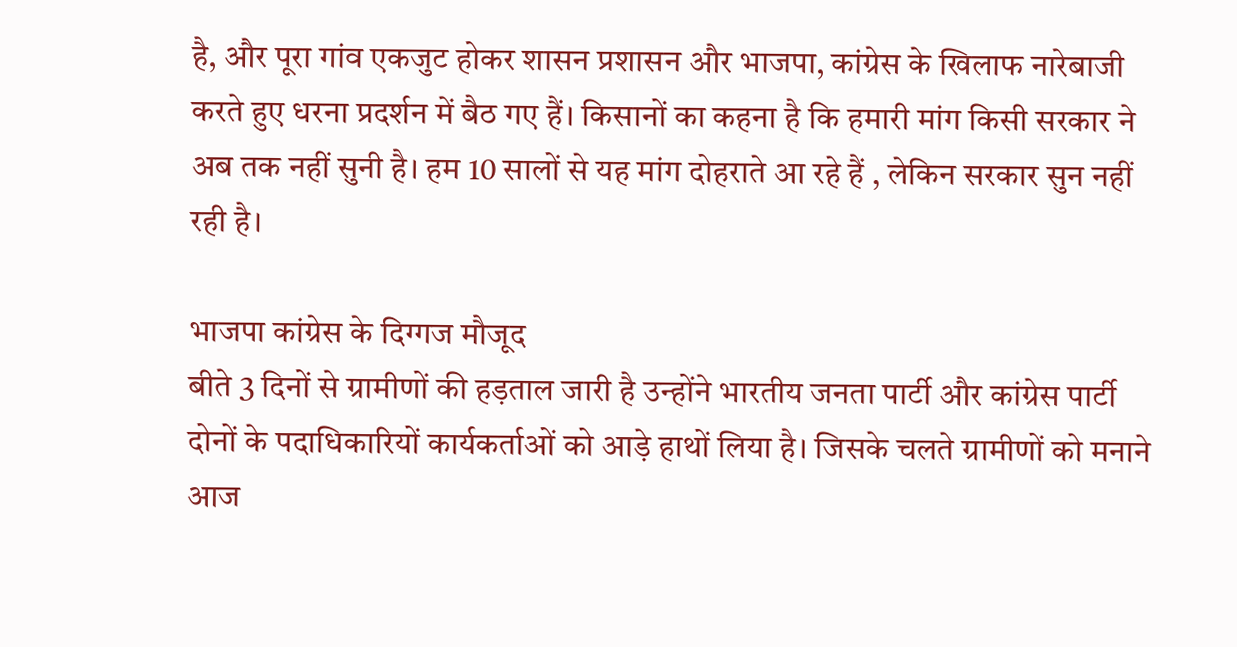है, और पूरा गांव एकजुट होकर शासन प्रशासन और भाजपा, कांग्रेस के खिलाफ नारेबाजी करते हुए धरना प्रदर्शन में बैठ गए हैं। किसानों का कहना है कि हमारी मांग किसी सरकार ने अब तक नहीं सुनी है। हम 10 सालों से यह मांग दोहराते आ रहे हैं , लेकिन सरकार सुन नहीं रही है।

भाजपा कांग्रेस के दिग्गज मौजूद
बीते 3 दिनों से ग्रामीणों की हड़ताल जारी है उन्होंने भारतीय जनता पार्टी और कांग्रेस पार्टी दोनों के पदाधिकारियों कार्यकर्ताओं को आड़े हाथों लिया है। जिसके चलते ग्रामीणों को मनाने आज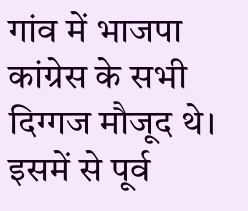गांव में भाजपा कांग्रेस के सभी दिग्गज मौजूद थे। इसमें से पूर्व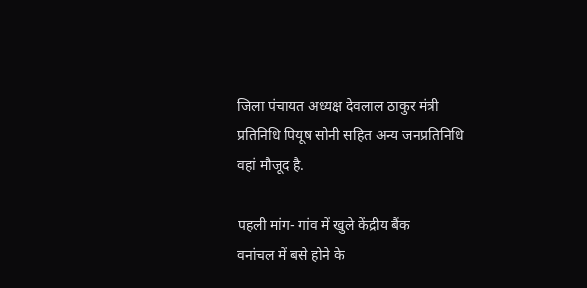जिला पंचायत अध्यक्ष देवलाल ठाकुर मंत्री प्रतिनिधि पियूष सोनी सहित अन्य जनप्रतिनिधि वहां मौजूद है.

पहली मांग- गांव में खुले केंद्रीय बैंक
वनांचल में बसे होने के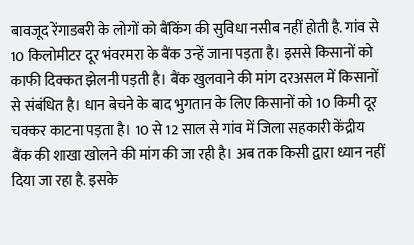बावजूद रेंगाडबरी के लोगों को बैंकिंग की सुविधा नसीब नहीं होती है. गांव से 10 किलोमीटर दूर भंवरमरा के बैंक उन्हें जाना पड़ता है। इससे किसानों को काफी दिक्कत झेलनी पड़ती है। बैंक खुलवाने की मांग दरअसल में किसानों से संबंधित है। धान बेचने के बाद भुगतान के लिए किसानों को 10 किमी दूर चक्कर काटना पड़ता है। 10 से 12 साल से गांव में जिला सहकारी केंद्रीय बैंक की शाखा खोलने की मांग की जा रही है। अब तक किसी द्वारा ध्यान नहीं दिया जा रहा है. इसके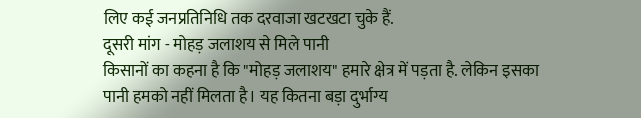लिए कई जनप्रतिनिधि तक दरवाजा खटखटा चुके हैं.
दूसरी मांग - मोहड़ जलाशय से मिले पानी
किसानों का कहना है कि "मोहड़ जलाशय" हमारे क्षेत्र में पड़ता है. लेकिन इसका पानी हमको नहीं मिलता है। यह कितना बड़ा दुर्भाग्य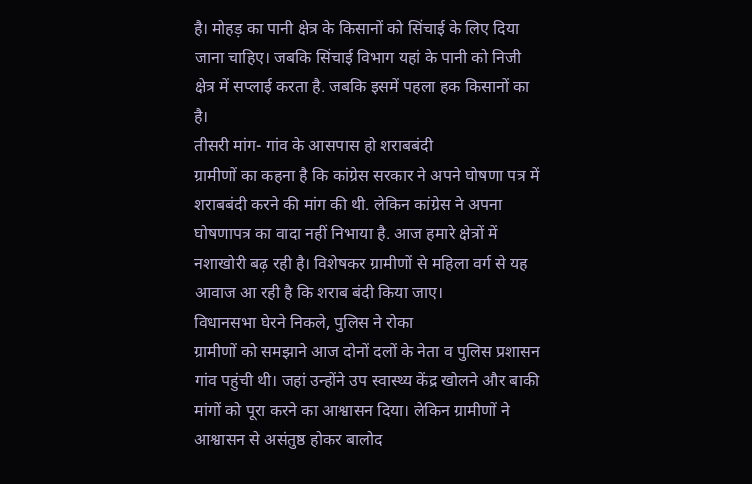है। मोहड़ का पानी क्षेत्र के किसानों को सिंचाई के लिए दिया जाना चाहिए। जबकि सिंचाई विभाग यहां के पानी को निजी क्षेत्र में सप्लाई करता है. जबकि इसमें पहला हक किसानों का है।
तीसरी मांग- गांव के आसपास हो शराबबंदी
ग्रामीणों का कहना है कि कांग्रेस सरकार ने अपने घोषणा पत्र में शराबबंदी करने की मांग की थी. लेकिन कांग्रेस ने अपना घोषणापत्र का वादा नहीं निभाया है. आज हमारे क्षेत्रों में नशाखोरी बढ़ रही है। विशेषकर ग्रामीणों से महिला वर्ग से यह आवाज आ रही है कि शराब बंदी किया जाए।
विधानसभा घेरने निकले, पुलिस ने रोका
ग्रामीणों को समझाने आज दोनों दलों के नेता व पुलिस प्रशासन गांव पहुंची थी। जहां उन्होंने उप स्वास्थ्य केंद्र खोलने और बाकी मांगों को पूरा करने का आश्वासन दिया। लेकिन ग्रामीणों ने आश्वासन से असंतुष्ठ होकर बालोद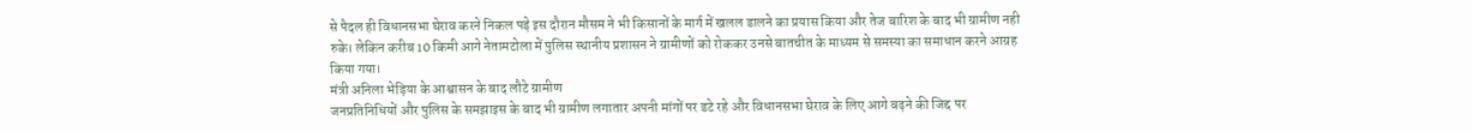से पैदल ही विधानसभा घेराव करने निकल पड़े इस दौरान मौसम ने भी किसानों के मार्ग में खलल डालने का प्रयास किया और तेज बारिश के बाद भी ग्रामीण नही रुके। लेकिन करीब 10 किमी आगे नेतामटोला में पुलिस स्थानीय प्रशासन ने ग्रामीणों को रोककर उनसे बातचीत के माध्यम से समस्या का समाधान करने आग्रह किया गया।
मंत्री अनिला भेड़िया के आश्वासन के बाद लौटे ग्रामीण
जनप्रतिनिधियों और पुलिस के समझाइस के बाद भी ग्रामीण लगातार अपनी मांगों पर डटे रहे और विधानसभा घेराव के लिए आगे बढ़ने की जिद्द पर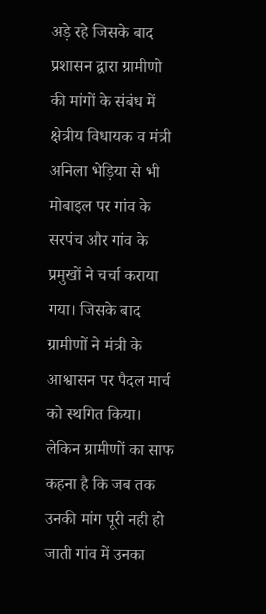अड़े रहे जिसके बाद प्रशासन द्वारा ग्रामीणो की मांगों के संबंध में क्षेत्रीय विधायक व मंत्री अनिला भेड़िया से भी मोबाइल पर गांव के सरपंच और गांव के प्रमुखों ने चर्चा कराया गया। जिसके बाद ग्रामीणों ने मंत्री के आश्वासन पर पैदल मार्च को स्थगित किया। लेकिन ग्रामीणों का साफ कहना है कि जब तक उनकी मांग पूरी नही हो जाती गांव में उनका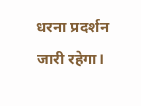धरना प्रदर्शन जारी रहेगा।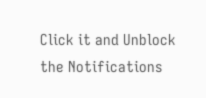Click it and Unblock the Notifications